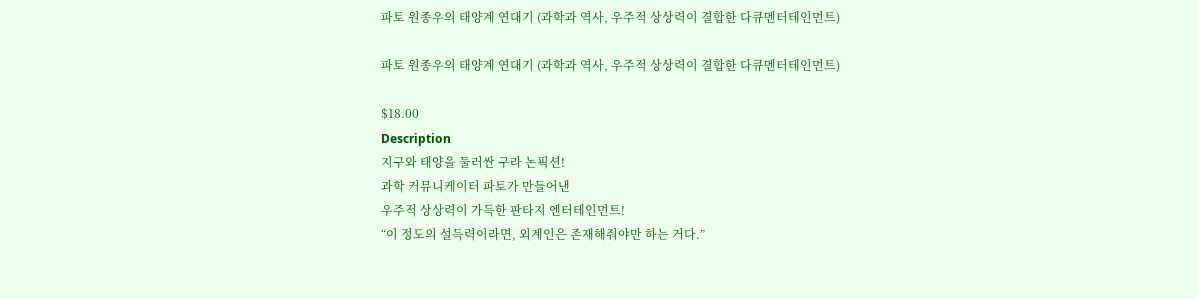파토 원종우의 태양계 연대기 (과학과 역사, 우주적 상상력이 결합한 다큐멘터테인먼트)

파토 원종우의 태양계 연대기 (과학과 역사, 우주적 상상력이 결합한 다큐멘터테인먼트)

$18.00
Description
지구와 태양을 둘러싼 구라 논픽션!
과학 커뮤니케이터 파토가 만들어낸
우주적 상상력이 가득한 판타지 엔터테인먼트!
“이 정도의 설득력이라면, 외계인은 존재해줘야만 하는 거다.”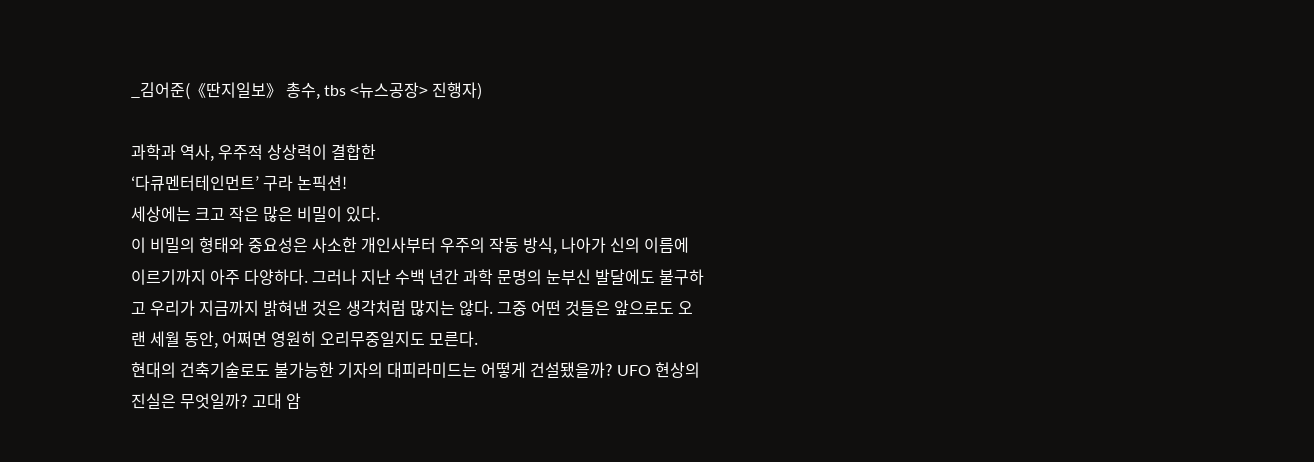_김어준(《딴지일보》 총수, tbs <뉴스공장> 진행자)

과학과 역사, 우주적 상상력이 결합한
‘다큐멘터테인먼트’ 구라 논픽션!
세상에는 크고 작은 많은 비밀이 있다.
이 비밀의 형태와 중요성은 사소한 개인사부터 우주의 작동 방식, 나아가 신의 이름에 이르기까지 아주 다양하다. 그러나 지난 수백 년간 과학 문명의 눈부신 발달에도 불구하고 우리가 지금까지 밝혀낸 것은 생각처럼 많지는 않다. 그중 어떤 것들은 앞으로도 오랜 세월 동안, 어쩌면 영원히 오리무중일지도 모른다.
현대의 건축기술로도 불가능한 기자의 대피라미드는 어떻게 건설됐을까? UFO 현상의 진실은 무엇일까? 고대 암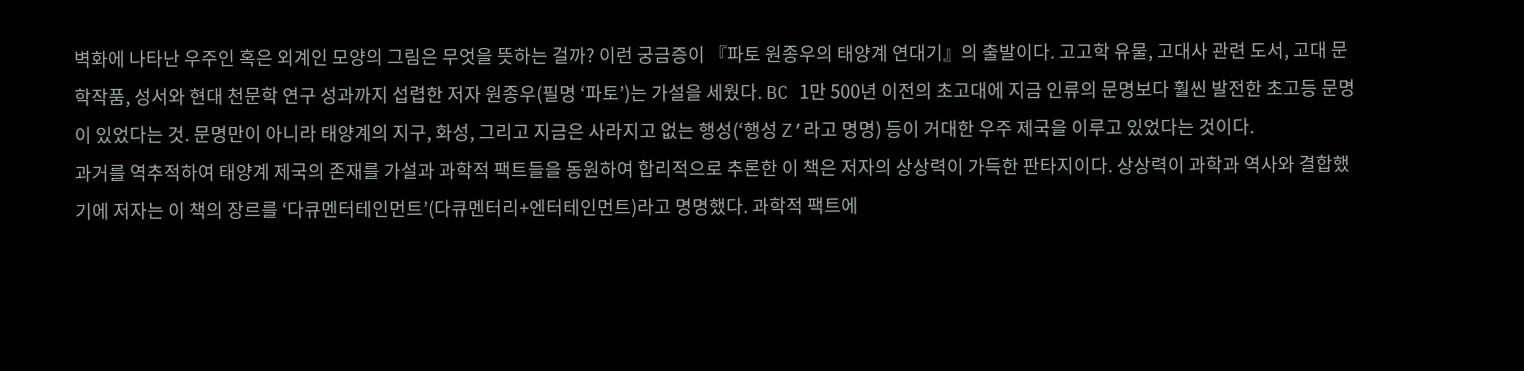벽화에 나타난 우주인 혹은 외계인 모양의 그림은 무엇을 뜻하는 걸까? 이런 궁금증이 『파토 원종우의 태양계 연대기』의 출발이다. 고고학 유물, 고대사 관련 도서, 고대 문학작품, 성서와 현대 천문학 연구 성과까지 섭렵한 저자 원종우(필명 ‘파토’)는 가설을 세웠다. BC 1만 500년 이전의 초고대에 지금 인류의 문명보다 훨씬 발전한 초고등 문명이 있었다는 것. 문명만이 아니라 태양계의 지구, 화성, 그리고 지금은 사라지고 없는 행성(‘행성 Z’라고 명명) 등이 거대한 우주 제국을 이루고 있었다는 것이다.
과거를 역추적하여 태양계 제국의 존재를 가설과 과학적 팩트들을 동원하여 합리적으로 추론한 이 책은 저자의 상상력이 가득한 판타지이다. 상상력이 과학과 역사와 결합했기에 저자는 이 책의 장르를 ‘다큐멘터테인먼트’(다큐멘터리+엔터테인먼트)라고 명명했다. 과학적 팩트에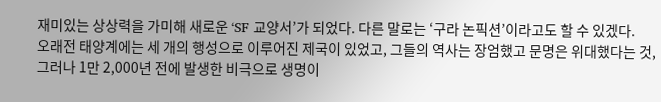재미있는 상상력을 가미해 새로운 ‘SF 교양서’가 되었다. 다른 말로는 ‘구라 논픽션’이라고도 할 수 있겠다.
오래전 태양계에는 세 개의 행성으로 이루어진 제국이 있었고, 그들의 역사는 장엄했고 문명은 위대했다는 것, 그러나 1만 2,000년 전에 발생한 비극으로 생명이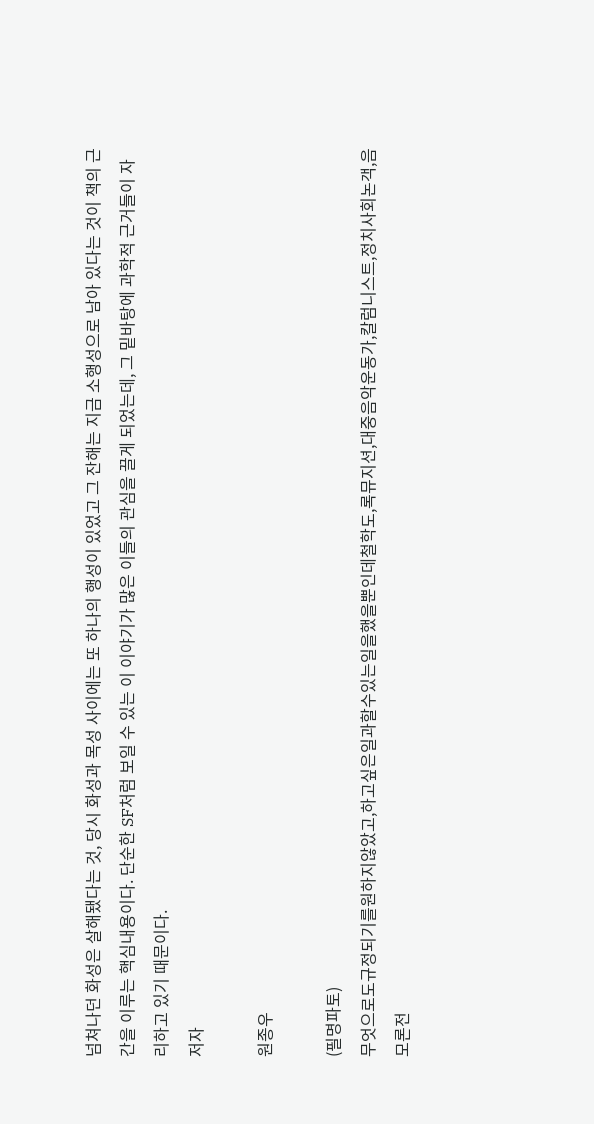넘쳐나던 화성은 살해됐다는 것, 당시 화성과 목성 사이에는 또 하나의 행성이 있었고 그 잔해는 지금 소행성으로 남아 있다는 것이 책의 근간을 이루는 핵심내용이다. 단순한 SF처럼 보일 수 있는 이 이야기가 많은 이들의 관심을 끌게 되었는데, 그 밑바탕에 과학적 근거들이 자리하고 있기 때문이다.
저자

원종우

(필명파토)
무엇으로도규정되기를원하지않았고,하고싶은일과할수있는일을했을뿐인데철학도,록뮤지션,대중음악운동가,칼럼니스트,정치사회논객,음모론전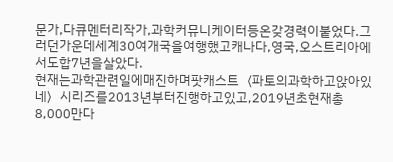문가,다큐멘터리작가,과학커뮤니케이터등온갖경력이붙었다.그러던가운데세계30여개국을여행했고캐나다,영국,오스트리아에서도합7년을살았다.
현재는과학관련일에매진하며팟캐스트〈파토의과학하고앉아있네〉시리즈를2013년부터진행하고있고,2019년초현재총8,000만다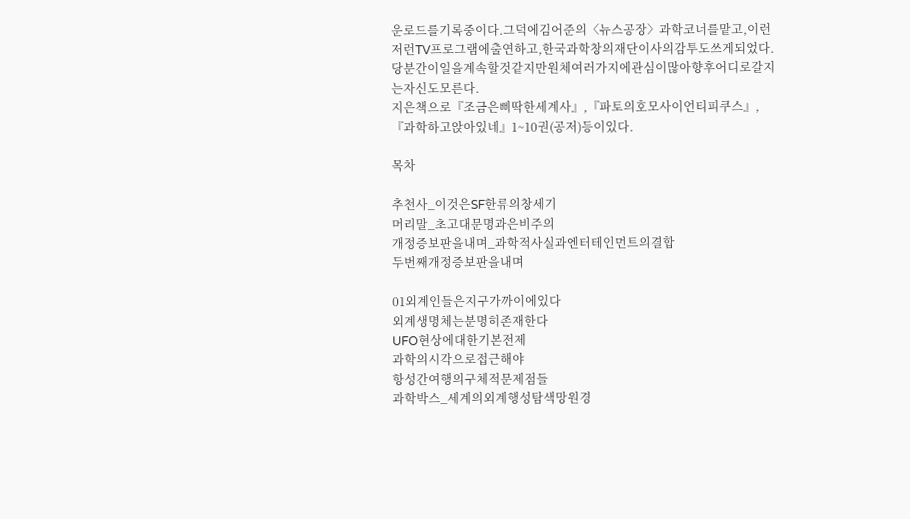운로드를기록중이다.그덕에김어준의〈뉴스공장〉과학코너를맡고,이런저런TV프로그램에출연하고,한국과학창의재단이사의감투도쓰게되었다.당분간이일을계속할것같지만원체여러가지에관심이많아향후어디로갈지는자신도모른다.
지은책으로『조금은삐딱한세계사』,『파토의호모사이언티피쿠스』,『과학하고앉아있네』1~10권(공저)등이있다.

목차

추천사_이것은SF한류의창세기
머리말_초고대문명과은비주의
개정증보판을내며_과학적사실과엔터테인먼트의결합
두번째개정증보판을내며

01외계인들은지구가까이에있다
외계생명체는분명히존재한다
UFO현상에대한기본전제
과학의시각으로접근해야
항성간여행의구체적문제점들
과학박스_세계의외계행성탐색망원경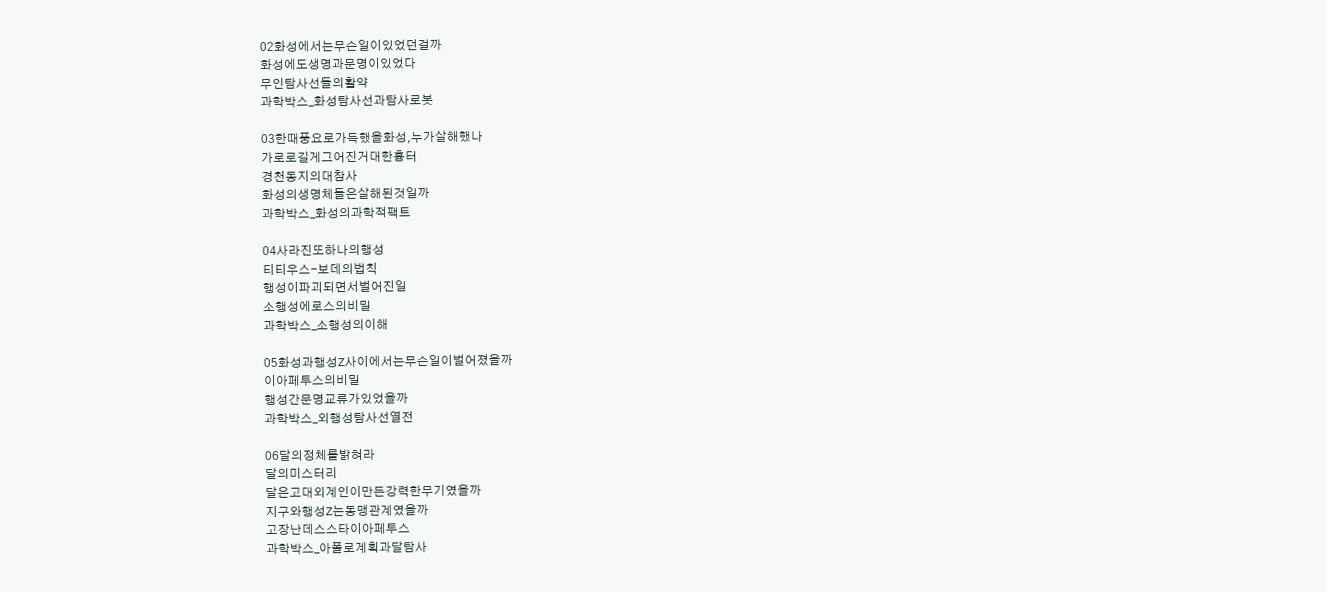02화성에서는무슨일이있었던걸까
화성에도생명과문명이있었다
무인탐사선들의활약
과학박스_화성탐사선과탐사로봇

03한때풍요로가득했을화성,누가살해했나
가로로길게그어진거대한흉터
경천동지의대참사
화성의생명체들은살해된것일까
과학박스_화성의과학적팩트

04사라진또하나의행성
티티우스-보데의법칙
행성이파괴되면서벌어진일
소행성에로스의비밀
과학박스_소행성의이해

05화성과행성Z사이에서는무슨일이벌어졌을까
이아페투스의비밀
행성간문명교류가있었을까
과학박스_외행성탐사선열전

06달의정체를밝혀라
달의미스터리
달은고대외계인이만든강력한무기였을까
지구와행성Z는동맹관계였을까
고장난데스스타이아페투스
과학박스_아폴로계획과달탐사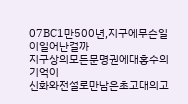07BC1만500년,지구에무슨일이일어난걸까
지구상의모든문명권에대홍수의기억이
신화와전설로만남은초고대의고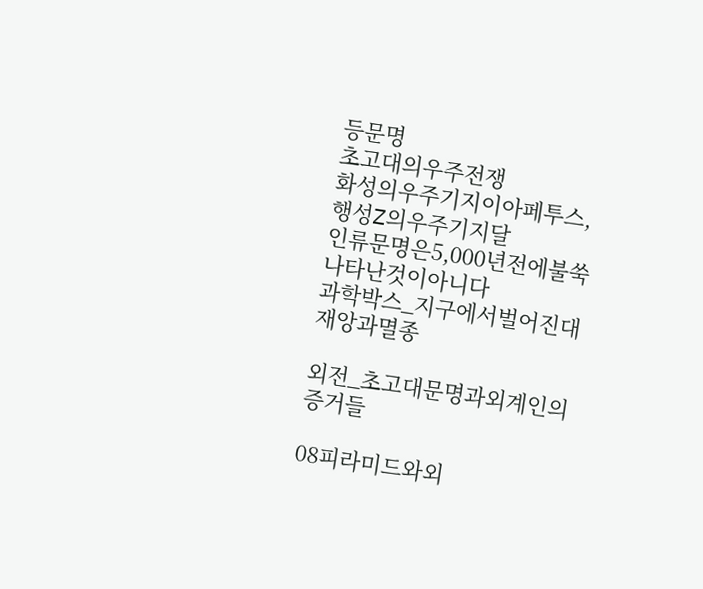등문명
초고대의우주전쟁
화성의우주기지이아페투스,행성Z의우주기지달
인류문명은5,000년전에불쑥나타난것이아니다
과학박스_지구에서벌어진대재앙과멸종

외전_초고대문명과외계인의증거들

08피라미드와외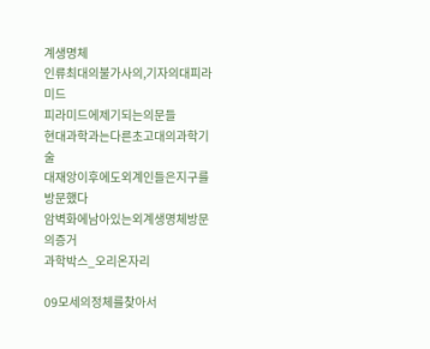계생명체
인류최대의불가사의,기자의대피라미드
피라미드에제기되는의문들
현대과학과는다른초고대의과학기술
대재앙이후에도외계인들은지구를방문했다
암벽화에남아있는외계생명체방문의증거
과학박스_오리온자리

09모세의정체를찾아서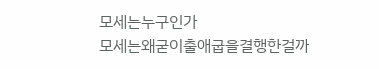모세는누구인가
모세는왜굳이출애굽을결행한걸까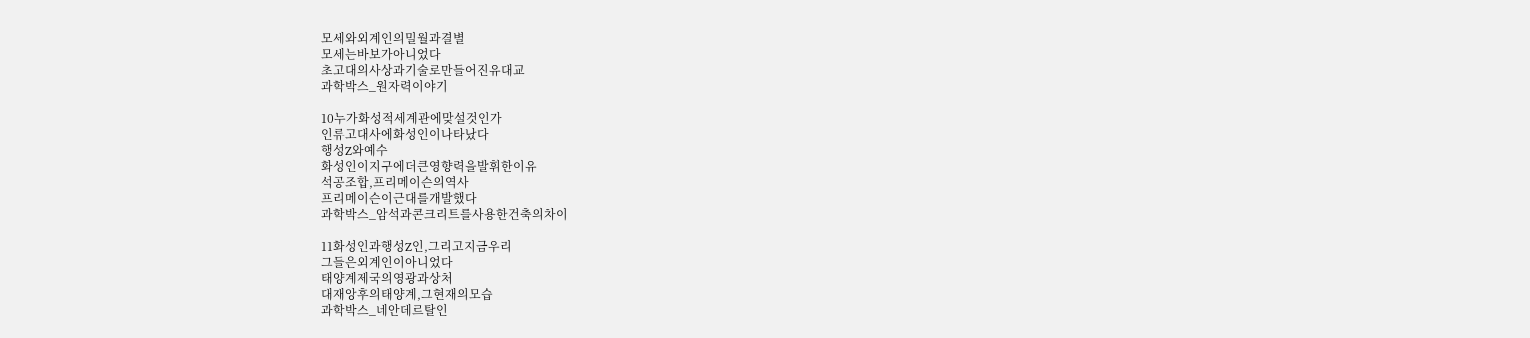모세와외계인의밀월과결별
모세는바보가아니었다
초고대의사상과기술로만들어진유대교
과학박스_원자력이야기

10누가화성적세계관에맞설것인가
인류고대사에화성인이나타났다
행성Z와예수
화성인이지구에더큰영향력을발휘한이유
석공조합,프리메이슨의역사
프리메이슨이근대를개발했다
과학박스_암석과콘크리트를사용한건축의차이

11화성인과행성Z인,그리고지금우리
그들은외계인이아니었다
태양계제국의영광과상처
대재앙후의태양계,그현재의모습
과학박스_네안데르탈인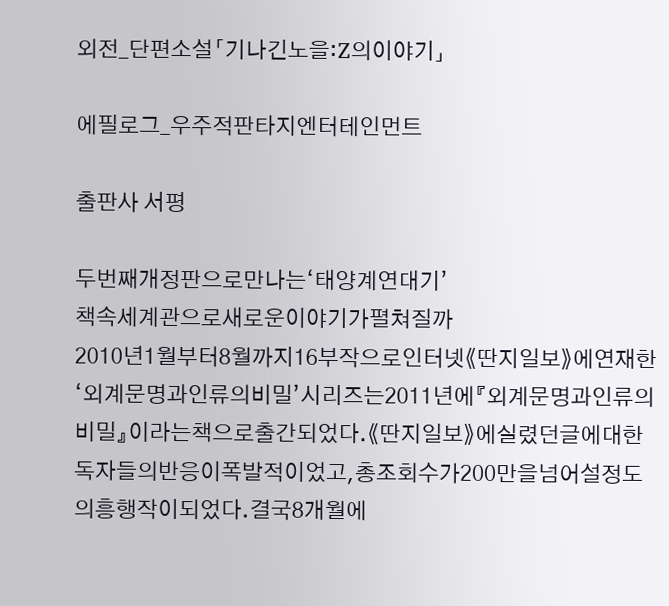외전_단편소설「기나긴노을:Z의이야기」

에필로그_우주적판타지엔터테인먼트

출판사 서평

두번째개정판으로만나는‘태양계연대기’
책속세계관으로새로운이야기가펼쳐질까
2010년1월부터8월까지16부작으로인터넷《딴지일보》에연재한‘외계문명과인류의비밀’시리즈는2011년에『외계문명과인류의비밀』이라는책으로출간되었다.《딴지일보》에실렸던글에대한독자들의반응이폭발적이었고,총조회수가200만을넘어설정도의흥행작이되었다.결국8개월에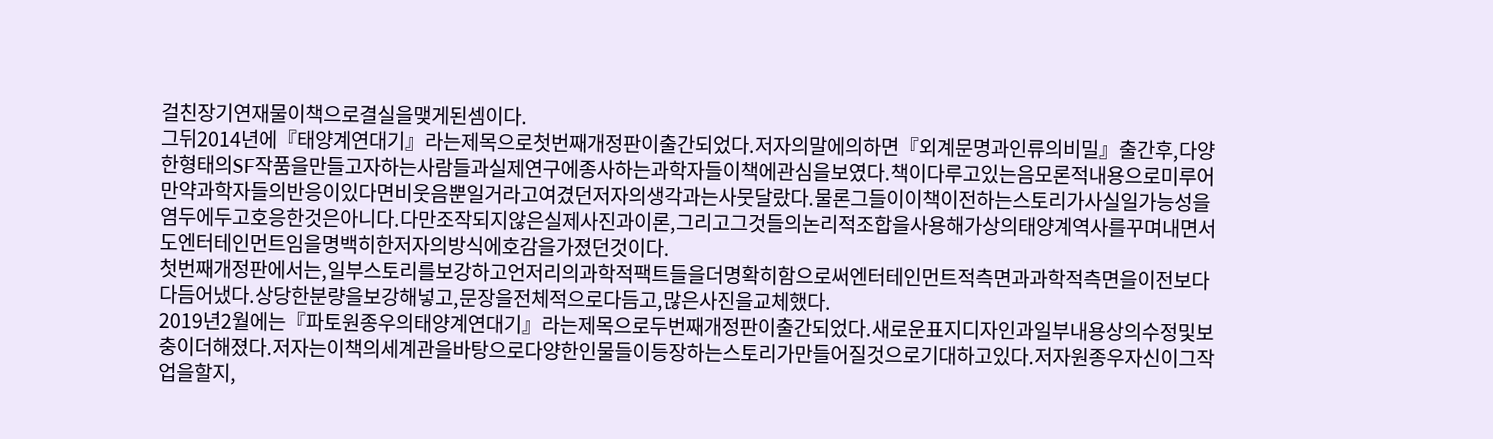걸친장기연재물이책으로결실을맺게된셈이다.
그뒤2014년에『태양계연대기』라는제목으로첫번째개정판이출간되었다.저자의말에의하면『외계문명과인류의비밀』출간후,다양한형태의SF작품을만들고자하는사람들과실제연구에종사하는과학자들이책에관심을보였다.책이다루고있는음모론적내용으로미루어만약과학자들의반응이있다면비웃음뿐일거라고여겼던저자의생각과는사뭇달랐다.물론그들이이책이전하는스토리가사실일가능성을염두에두고호응한것은아니다.다만조작되지않은실제사진과이론,그리고그것들의논리적조합을사용해가상의태양계역사를꾸며내면서도엔터테인먼트임을명백히한저자의방식에호감을가졌던것이다.
첫번째개정판에서는,일부스토리를보강하고언저리의과학적팩트들을더명확히함으로써엔터테인먼트적측면과과학적측면을이전보다다듬어냈다.상당한분량을보강해넣고,문장을전체적으로다듬고,많은사진을교체했다.
2019년2월에는『파토원종우의태양계연대기』라는제목으로두번째개정판이출간되었다.새로운표지디자인과일부내용상의수정및보충이더해졌다.저자는이책의세계관을바탕으로다양한인물들이등장하는스토리가만들어질것으로기대하고있다.저자원종우자신이그작업을할지,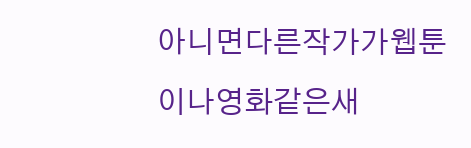아니면다른작가가웹툰이나영화같은새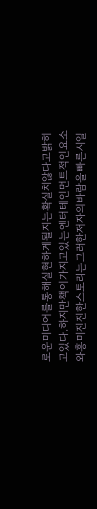로운미디어를통해실현하게될지는확실치않다고밝히고있다.하지만책이가지고있는엔터테인먼트적인요소와흥미진진한스토리는그러한저자의바람을빠른시일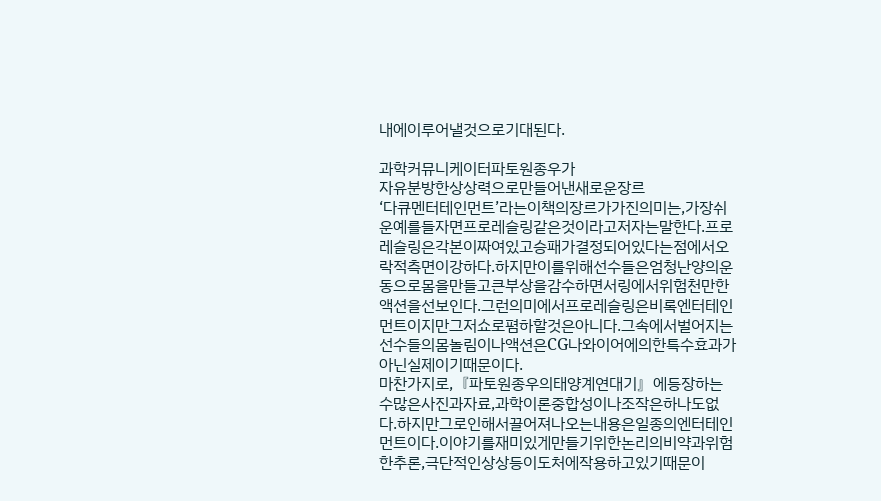내에이루어낼것으로기대된다.

과학커뮤니케이터파토원종우가
자유분방한상상력으로만들어낸새로운장르
‘다큐멘터테인먼트’라는이책의장르가가진의미는,가장쉬운예를들자면프로레슬링같은것이라고저자는말한다.프로레슬링은각본이짜여있고승패가결정되어있다는점에서오락적측면이강하다.하지만이를위해선수들은엄청난양의운동으로몸을만들고큰부상을감수하면서링에서위험천만한액션을선보인다.그런의미에서프로레슬링은비록엔터테인먼트이지만그저쇼로폄하할것은아니다.그속에서벌어지는선수들의몸놀림이나액션은CG나와이어에의한특수효과가아닌실제이기때문이다.
마찬가지로,『파토원종우의태양계연대기』에등장하는수많은사진과자료,과학이론중합성이나조작은하나도없다.하지만그로인해서끌어져나오는내용은일종의엔터테인먼트이다.이야기를재미있게만들기위한논리의비약과위험한추론,극단적인상상등이도처에작용하고있기때문이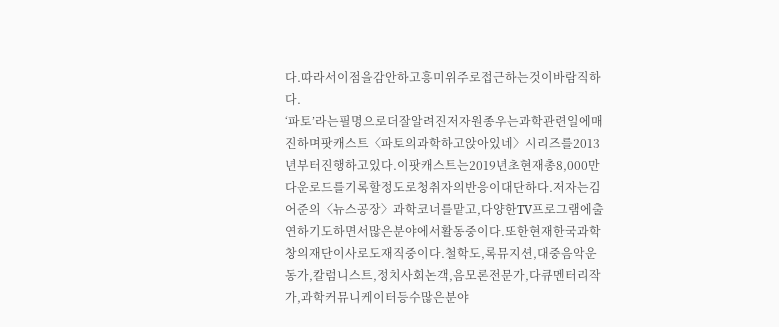다.따라서이점을감안하고흥미위주로접근하는것이바람직하다.
‘파토’라는필명으로더잘알려진저자원종우는과학관련일에매진하며팟캐스트〈파토의과학하고앉아있네〉시리즈를2013년부터진행하고있다.이팟캐스트는2019년초현재총8,000만다운로드를기록할정도로청취자의반응이대단하다.저자는김어준의〈뉴스공장〉과학코너를맡고,다양한TV프로그램에출연하기도하면서많은분야에서활동중이다.또한현재한국과학창의재단이사로도재직중이다.철학도,록뮤지션,대중음악운동가,칼럼니스트,정치사회논객,음모론전문가,다큐멘터리작가,과학커뮤니케이터등수많은분야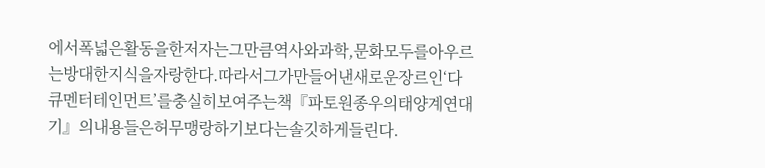에서폭넓은활동을한저자는그만큼역사와과학,문화모두를아우르는방대한지식을자랑한다.따라서그가만들어낸새로운장르인‘다큐멘터테인먼트’를충실히보여주는책『파토원종우의태양계연대기』의내용들은허무맹랑하기보다는솔깃하게들린다.